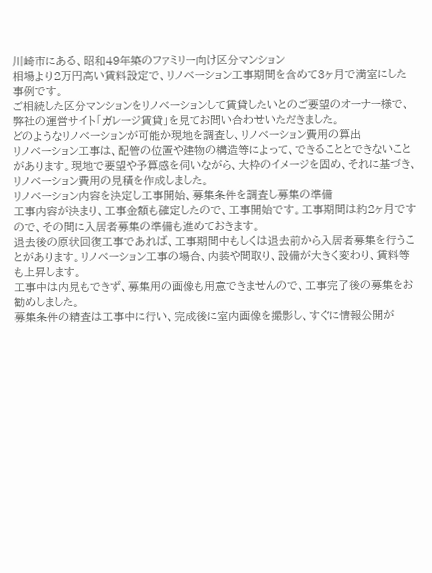川崎市にある、昭和49年築のファミリー向け区分マンション
相場より2万円高い賃料設定で、リノベーション工事期間を含めて3ヶ月で満室にした事例です。
ご相続した区分マンションをリノベーションして賃貸したいとのご要望のオーナー様で、弊社の運営サイト「ガレージ賃貸」を見てお問い合わせいただきました。
どのようなリノベーションが可能か現地を調査し、リノベーション費用の算出
リノベーション工事は、配管の位置や建物の構造等によって、できることとできないことがあります。現地で要望や予算感を伺いながら、大枠のイメージを固め、それに基づき、リノベーション費用の見積を作成しました。
リノベーション内容を決定し工事開始、募集条件を調査し募集の準備
工事内容が決まり、工事金額も確定したので、工事開始です。工事期間は約2ヶ月ですので、その間に入居者募集の準備も進めておきます。
退去後の原状回復工事であれば、工事期間中もしくは退去前から入居者募集を行うことがあります。リノベーション工事の場合、内装や間取り、設備が大きく変わり、賃料等も上昇します。
工事中は内見もできず、募集用の画像も用意できませんので、工事完了後の募集をお勧めしました。
募集条件の精査は工事中に行い、完成後に室内画像を撮影し、すぐに情報公開が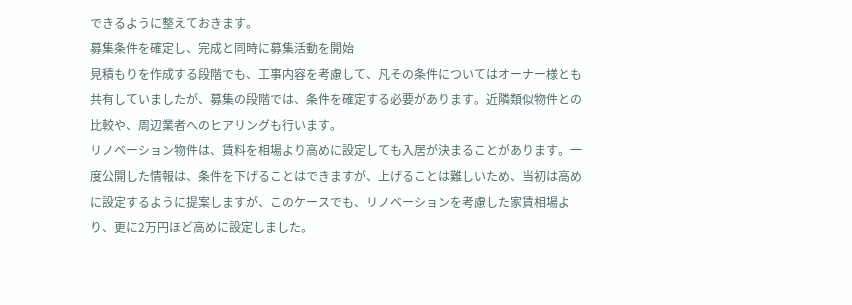できるように整えておきます。
募集条件を確定し、完成と同時に募集活動を開始
見積もりを作成する段階でも、工事内容を考慮して、凡その条件についてはオーナー様とも共有していましたが、募集の段階では、条件を確定する必要があります。近隣類似物件との比較や、周辺業者へのヒアリングも行います。
リノベーション物件は、賃料を相場より高めに設定しても入居が決まることがあります。一度公開した情報は、条件を下げることはできますが、上げることは難しいため、当初は高めに設定するように提案しますが、このケースでも、リノベーションを考慮した家賃相場より、更に2万円ほど高めに設定しました。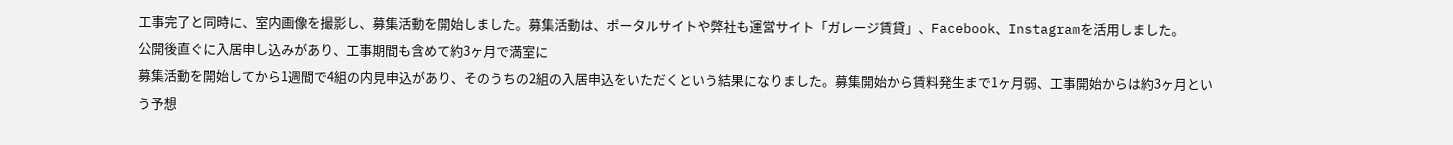工事完了と同時に、室内画像を撮影し、募集活動を開始しました。募集活動は、ポータルサイトや弊社も運営サイト「ガレージ賃貸」、Facebook、Instagramを活用しました。
公開後直ぐに入居申し込みがあり、工事期間も含めて約3ヶ月で満室に
募集活動を開始してから1週間で4組の内見申込があり、そのうちの2組の入居申込をいただくという結果になりました。募集開始から賃料発生まで1ヶ月弱、工事開始からは約3ヶ月という予想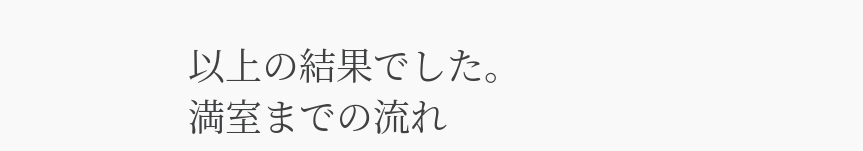以上の結果でした。
満室までの流れ